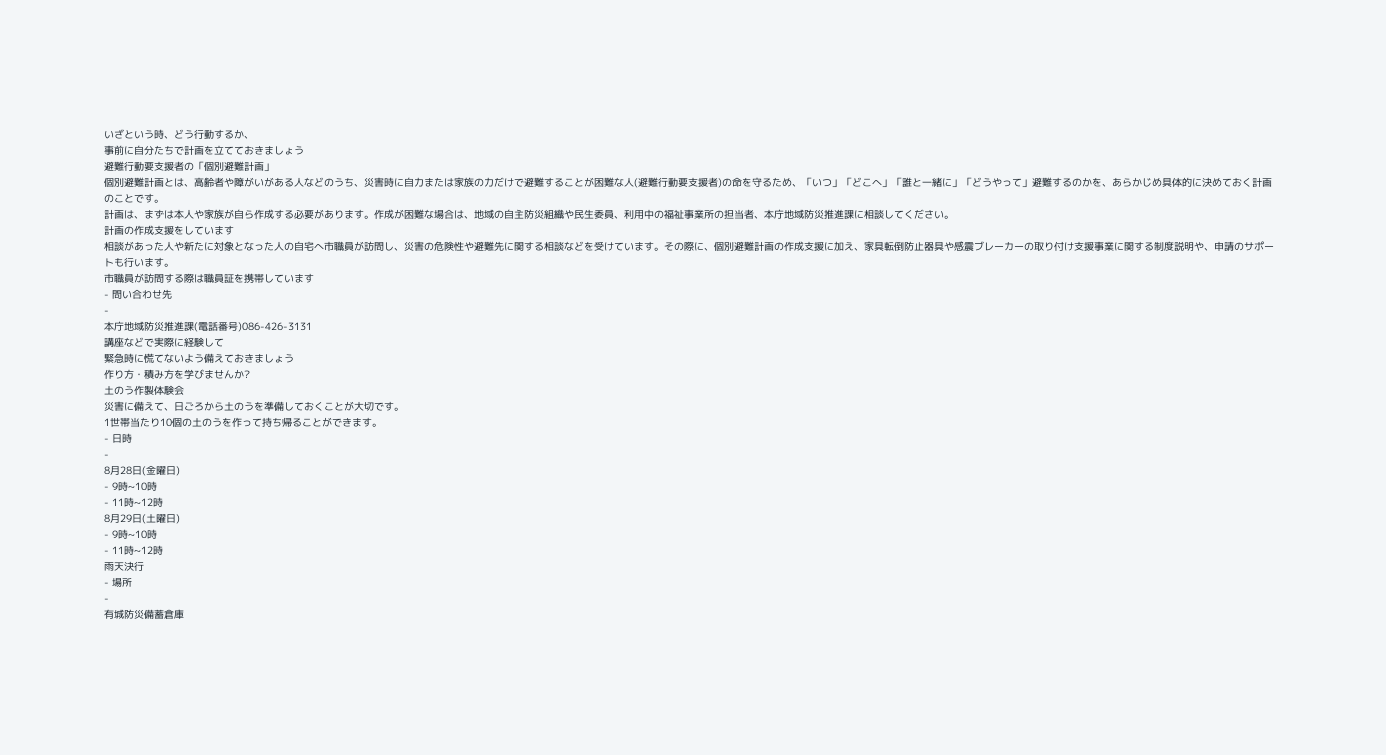いざという時、どう行動するか、
事前に自分たちで計画を立てておきましょう
避難行動要支援者の「個別避難計画」
個別避難計画とは、高齢者や障がいがある人などのうち、災害時に自力または家族の力だけで避難することが困難な人(避難行動要支援者)の命を守るため、「いつ」「どこへ」「誰と一緒に」「どうやって」避難するのかを、あらかじめ具体的に決めておく計画のことです。
計画は、まずは本人や家族が自ら作成する必要があります。作成が困難な場合は、地域の自主防災組織や民生委員、利用中の福祉事業所の担当者、本庁地域防災推進課に相談してください。
計画の作成支援をしています
相談があった人や新たに対象となった人の自宅へ市職員が訪問し、災害の危険性や避難先に関する相談などを受けています。その際に、個別避難計画の作成支援に加え、家具転倒防止器具や感震ブレーカーの取り付け支援事業に関する制度説明や、申請のサポートも行います。
市職員が訪問する際は職員証を携帯しています
- 問い合わせ先
-
本庁地域防災推進課(電話番号)086-426-3131
講座などで実際に経験して
緊急時に慌てないよう備えておきましょう
作り方・積み方を学びませんか?
土のう作製体験会
災害に備えて、日ごろから土のうを準備しておくことが大切です。
1世帯当たり10個の土のうを作って持ち帰ることができます。
- 日時
-
8月28日(金曜日)
- 9時~10時
- 11時~12時
8月29日(土曜日)
- 9時~10時
- 11時~12時
雨天決行
- 場所
-
有城防災備蓄倉庫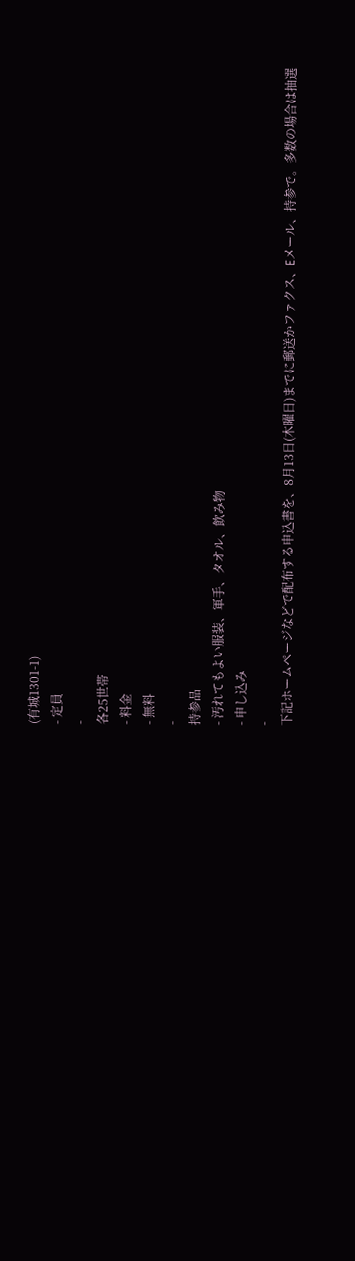(有城1301-1)
- 定員
-
各25世帯
- 料金
- 無料
-
持参品
- 汚れてもよい服装、軍手、タオル、飲み物
- 申し込み
-
下記ホームページなどで配布する申込書を、8月13日(木曜日)までに郵送かファクス、Eメール、持参で。多数の場合は抽選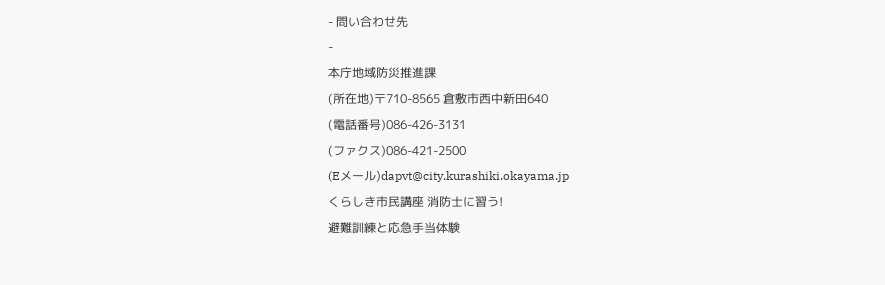- 問い合わせ先
-
本庁地域防災推進課
(所在地)〒710-8565 倉敷市西中新田640
(電話番号)086-426-3131
(ファクス)086-421-2500
(Eメール)dapvt@city.kurashiki.okayama.jp
くらしき市民講座 消防士に習う!
避難訓練と応急手当体験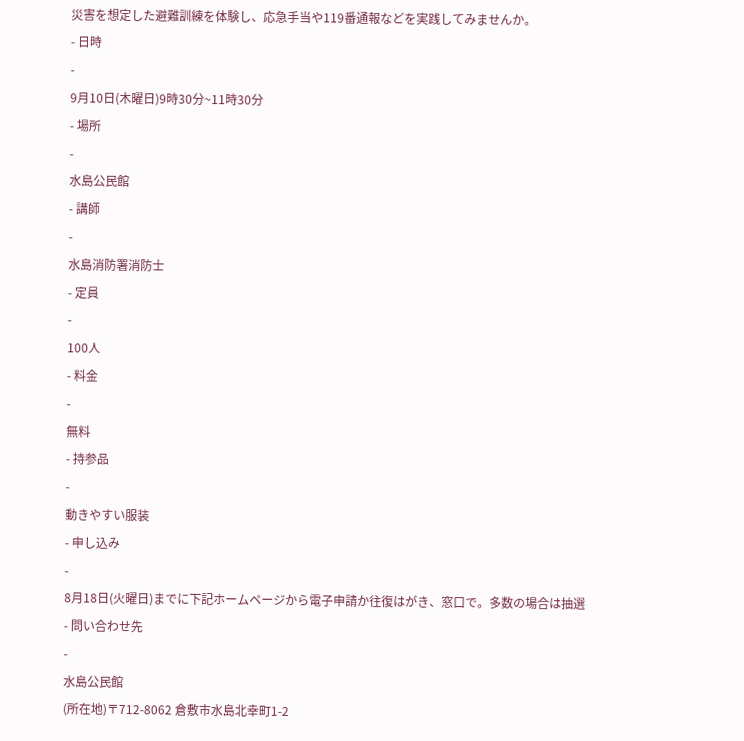災害を想定した避難訓練を体験し、応急手当や119番通報などを実践してみませんか。
- 日時
-
9月10日(木曜日)9時30分~11時30分
- 場所
-
水島公民館
- 講師
-
水島消防署消防士
- 定員
-
100人
- 料金
-
無料
- 持参品
-
動きやすい服装
- 申し込み
-
8月18日(火曜日)までに下記ホームページから電子申請か往復はがき、窓口で。多数の場合は抽選
- 問い合わせ先
-
水島公民館
(所在地)〒712-8062 倉敷市水島北幸町1-2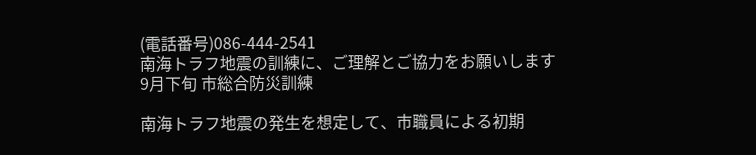(電話番号)086-444-2541
南海トラフ地震の訓練に、ご理解とご協力をお願いします
9月下旬 市総合防災訓練

南海トラフ地震の発生を想定して、市職員による初期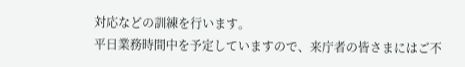対応などの訓練を行います。
平日業務時間中を予定していますので、来庁者の皆さまにはご不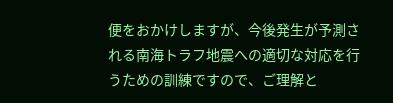便をおかけしますが、今後発生が予測される南海トラフ地震への適切な対応を行うための訓練ですので、ご理解と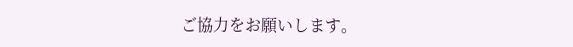ご協力をお願いします。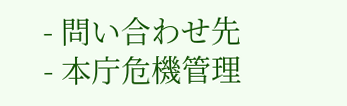- 問い合わせ先
- 本庁危機管理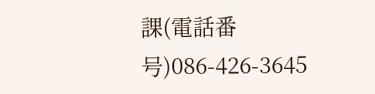課(電話番号)086-426-3645